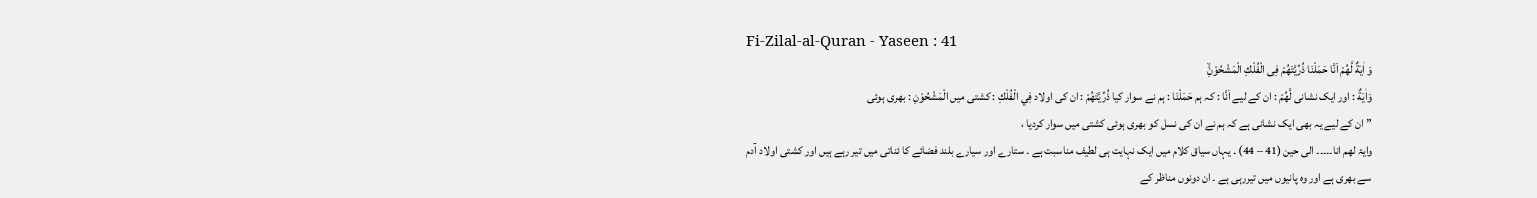Fi-Zilal-al-Quran - Yaseen : 41
وَ اٰیَةٌ لَّهُمْ اَنَّا حَمَلْنَا ذُرِّیَّتَهُمْ فِی الْفُلْكِ الْمَشْحُوْنِۙ
وَاٰيَةٌ : اور ایک نشانی لَّهُمْ : ان کے لیے اَنَّا : کہ ہم حَمَلْنَا : ہم نے سوار کیا ذُرِّيَّتَهُمْ : ان کی اولاد فِي الْفُلْكِ : کشتی میں الْمَشْحُوْنِ : بھری ہوئی
” ان کے لیے یہ بھی ایک نشانی ہے کہ ہم نے ان کی نسل کو بھری ہوئی کشتی میں سوار کردیا ،
وایۃ لھم انا۔۔۔۔۔ الی حین (41 – 44) ۔ یہاں سیاق کلام میں ایک نہایت ہی لطیف مناسبت ہے ۔ ستارے اور سیارے بلند فضائے کا ئناتی میں تیر رہے ہیں اور کشتی اولاد آدم سے بھری ہے اور وہ پانیوں میں تیررہی ہے ۔ ان دونوں مناظر کے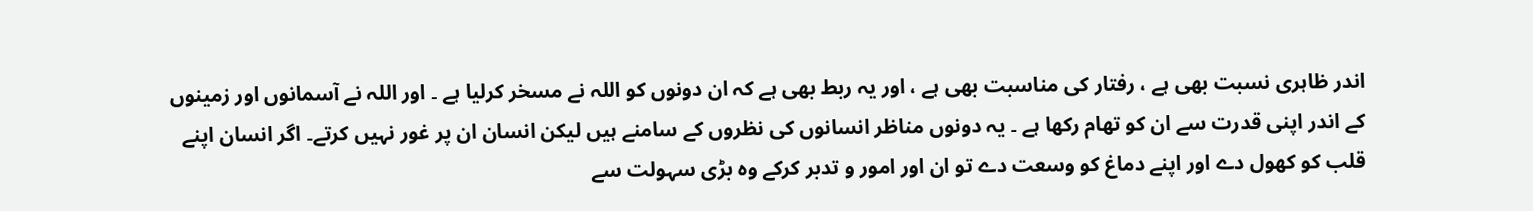اندر ظاہری نسبت بھی ہے ، رفتار کی مناسبت بھی ہے ، اور یہ ربط بھی ہے کہ ان دونوں کو اللہ نے مسخر کرلیا ہے ۔ اور اللہ نے آسمانوں اور زمینوں کے اندر اپنی قدرت سے ان کو تھام رکھا ہے ۔ یہ دونوں مناظر انسانوں کی نظروں کے سامنے ہیں لیکن انسان ان پر غور نہیں کرتے۔ اگر انسان اپنے قلب کو کھول دے اور اپنے دماغ کو وسعت دے تو ان اور امور و تدبر کرکے وہ بڑی سہولت سے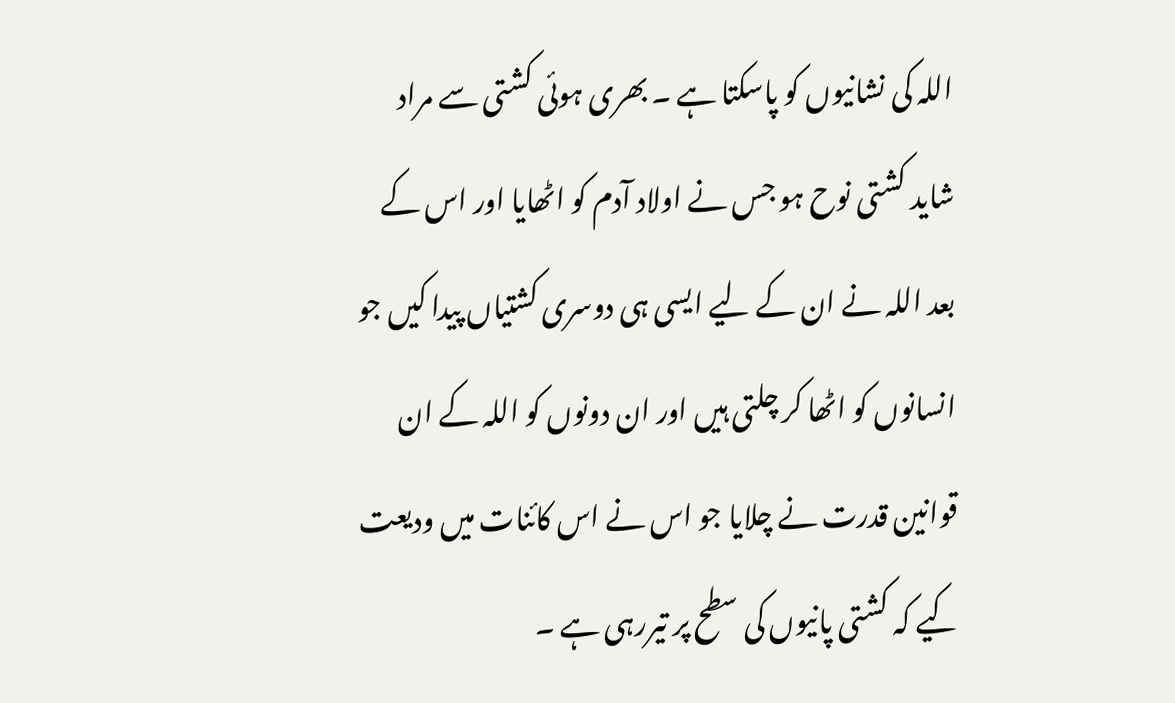اللہ کی نشانیوں کو پاسکتا ہے ۔ بھری ہوئی کشتی سے مراد شاید کشتی نوح ہو جس نے اولاد آدم کو اٹھایا اور اس کے بعد اللہ نے ان کے لیے ایسی ہی دوسری کشتیاں پیدا کیں جو انسانوں کو اٹھا کر چلتی ہیں اور ان دونوں کو اللہ کے ان قوانین قدرت نے چلایا جو اس نے اس کائنات میں ودیعت کیے کہ کشتی پانیوں کی سطح پر تیررہی ہے ۔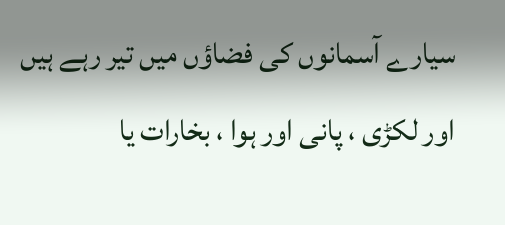سیارے آسمانوں کی فضاؤں میں تیر رہے ہیں اور لکڑی ، پانی اور ہوا ، بخارات یا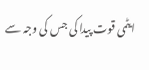ایٹمی قوت پیدا کی جس کی وجہ سے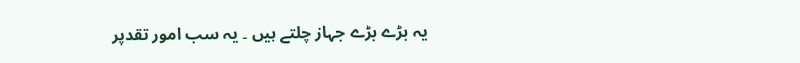یہ بڑے بڑے جہاز چلتے ہیں ۔ یہ سب امور تقدپر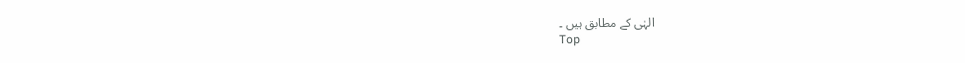الہٰی کے مطابق ہیں ۔
Top